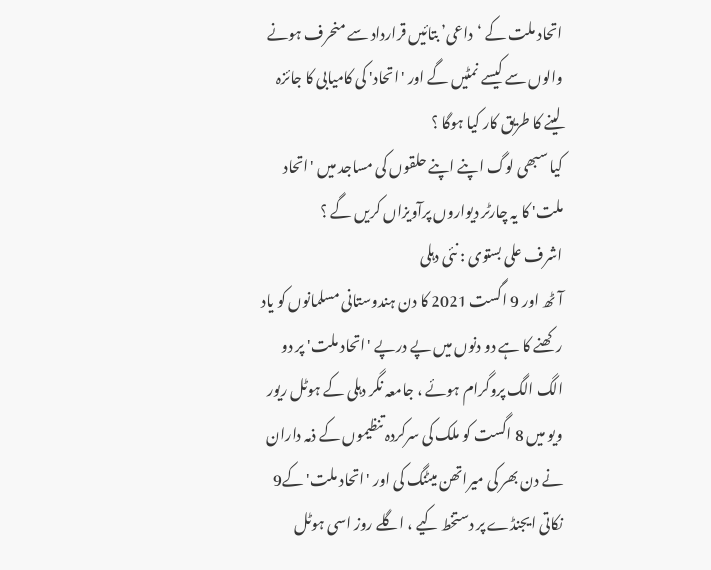اتحاد ملت کے ‘داعی’ بتائیں قرارداد سے منحرف ہونے والوں سے کیسے نمٹیں گے اور 'اتحاد' کی کامیابی کا جائزہ لینے کا طریق کار کیا ہوگا ؟
کیا سبھی لوگ اپنے اپنے حلقوں کی مساجد میں 'اتحاد ملت' کا یہ چارٹر دیواروں پرآویزاں کریں گے ؟
اشرف علی بستوی : نئی دہلی
آٹھ اور 9 اگست 2021 کا دن ہندوستانی مسلمانوں کو یاد رکھنے کا ہے دو دنوں میں پے درپے 'اتحاد ملت' پر دو الگ الگ پروگرام ہوئے ، جامعہ نگر دہلی کے ہوٹل ریور ویو میں 8 اگست کو ملک کی سرکردہ تنظیموں کے ذمہ داران نے دن بھر کی میراتھن میٹنگ کی اور 'اتحاد ملت' کے9 نکاتی ایجنڈے پر دستخط کیے ، اگلے روز اسی ہوٹل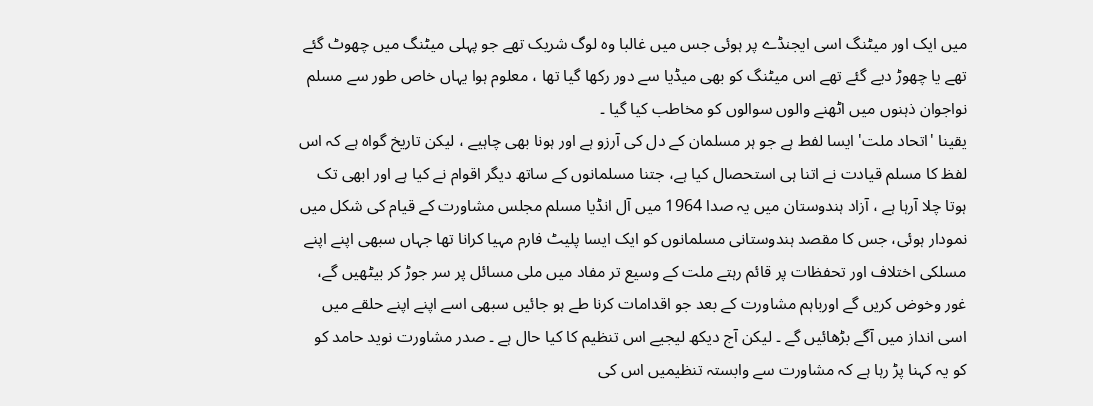میں ایک اور میٹنگ اسی ایجنڈے پر ہوئی جس میں غالبا وہ لوگ شریک تھے جو پہلی میٹنگ میں چھوٹ گئے تھے یا چھوڑ دیے گئے تھے اس میٹنگ کو بھی میڈیا سے دور رکھا گیا تھا ، معلوم ہوا یہاں خاص طور سے مسلم نواجوان ذہنوں میں اٹھنے والوں سوالوں کو مخاطب کیا گیا ۔
یقینا 'اتحاد ملت' ایسا لفط ہے جو ہر مسلمان کے دل کی آرزو ہے اور ہونا بھی چاہیے ، لیکن تاریخ گواہ ہے کہ اس لفظ کا مسلم قیادت نے اتنا ہی استحصال کیا ہے، جتنا مسلمانوں کے ساتھ دیگر اقوام نے کیا ہے اور ابھی تک ہوتا چلا آرہا ہے ، آزاد ہندوستان میں یہ صدا 1964 میں آل انڈیا مسلم مجلس مشاورت کے قیام کی شکل میں نمودار ہوئی، جس کا مقصد ہندوستانی مسلمانوں کو ایک ایسا پلیٹ فارم مہیا کرانا تھا جہاں سبھی اپنے اپنے مسلکی اختلاف اور تحفظات پر قائم رہتے ملت کے وسیع تر مفاد میں ملی مسائل پر سر جوڑ کر بیٹھیں گے، غور وخوض کریں گے اورباہم مشاورت کے بعد جو اقدامات کرنا طے ہو جائیں سبھی اسے اپنے اپنے حلقے میں اسی انداز میں آگے بڑھائیں گے ۔ لیکن آج دیکھ لیجیے اس تنظیم کا کیا حال ہے ۔ صدر مشاورت نوید حامد کو کو یہ کہنا پڑ رہا ہے کہ مشاورت سے وابستہ تنظیمیں اس کی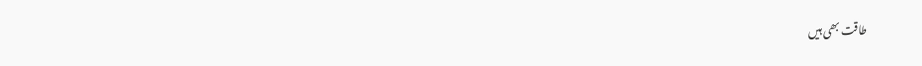طاقت بھی ہیں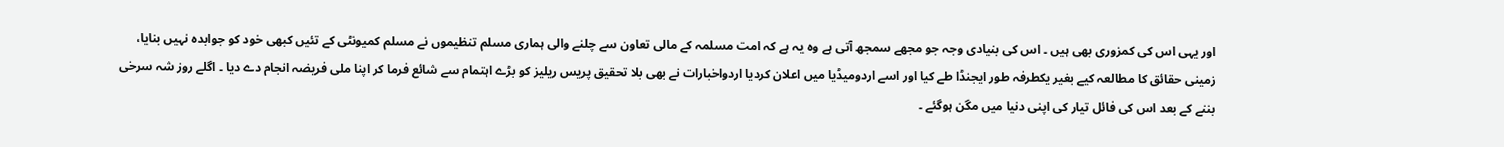اور یہی اس کی کمزوری بھی ہیں ۔ اس کی بنیادی وجہ جو مجھے سمجھ آتی ہے وہ یہ ہے کہ امت مسلمہ کے مالی تعاون سے چلنے والی ہماری مسلم تنظیموں نے مسلم کمیونٹی کے تئیں کبھی خود کو جوابدہ نہیں بنایا، زمینی حقائق کا مطالعہ کیے بغیر یکطرفہ طور ایجنڈا طے کیا اور اسے اردومیڈیا میں اعلان کردیا اردواخبارات نے بھی بلا تحقیق پریس ریلیز کو بڑے اہتمام سے شائع فرما کر اپنا ملی فریضہ انجام دے دیا ۔ اگلے روز شہ سرخی بننے کے بعد اس کی فائل تیار کی اپنی دنیا میں مگن ہوگئے ۔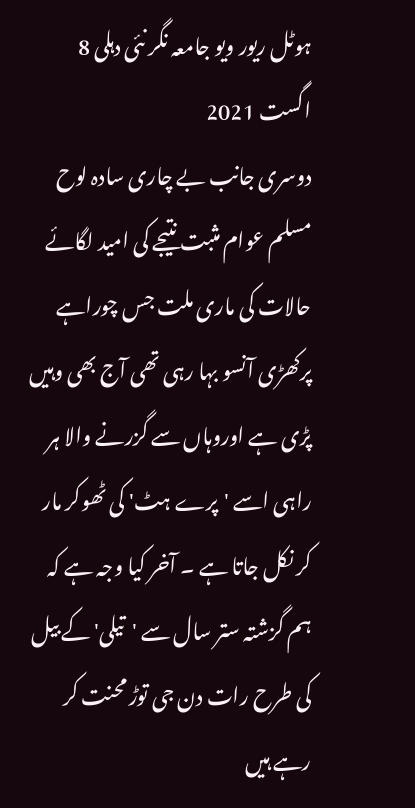ہوٹل ریور ویو جامعہ نگر نئی دہلی 8 اگست 2021
دوسری جانب بے چاری سادہ لوح مسلم عوام مثبت نتیجے کی امید لگائے حالات کی ماری ملت جس چوراہے پرکھڑی آنسو بہا رہی تھی آج بھی وہیں پڑی ہے اوروہاں سے گزرنے والا ہر راہی اسے 'پرے ہٹ' کی ٹھوکر مار کر نکل جاتا ہے ۔ آخر کیا وجہ ہے کہ ہم گزشتہ ستر سال سے 'تیلی' کے بیل کی طرح رات دن جی توڑ محنت کر رہے ہیں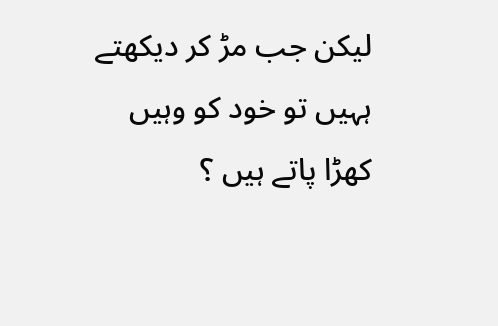لیکن جب مڑ کر دیکھتے ہہیں تو خود کو وہیں کھڑا پاتے ہیں ؟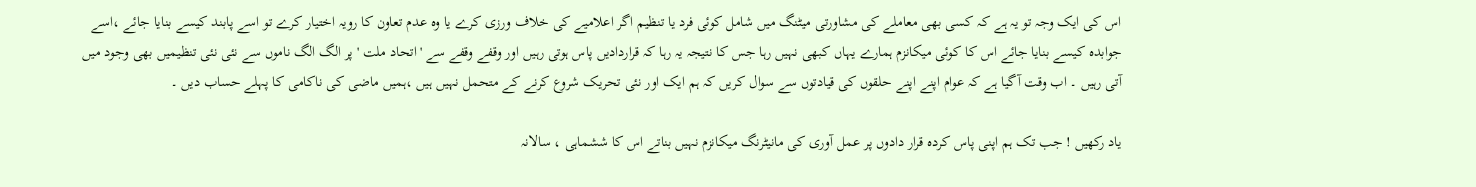اس کی ایک وجہ تو یہ ہے کہ کسی بھی معاملے کی مشاورتی میٹنگ میں شامل کوئی فرد یا تنظیم اگر اعلامیے کی خلاف ورزی کرے یا وہ عدم تعاون کا رویہ اختیار کرے تو اسے پابند کیسے بنایا جائے ،اسے جوابدہ کیسے بنایا جائے اس کا کوئی میکانزم ہمارے یہاں کبھی نہیں رہا جس کا نتیجہ یہ رہا کہ قراردادیں پاس ہوتی رہیں اور وقفے وقفے سے 'اتحاد ملت ' پر الگ الگ ناموں سے نئی نئی تنظیمیں بھی وجود میں آتی رہیں ۔ اب وقت آگیا ہے کہ عوام اپنے اپنے حلقوں کی قیادتوں سے سوال کریں کہ ہم ایک اور نئی تحریک شروع کرنے کے متحمل نہیں ہیں ،ہمیں ماضی کی ناکامی کا پہلے حساب دیں ۔

یاد رکھیں ! جب تک ہم اپنی پاس کردہ قرار دادوں پر عمل آوری کی مانیٹرنگ میکانزم نہیں بناتے اس کا ششماہی ، سالانہ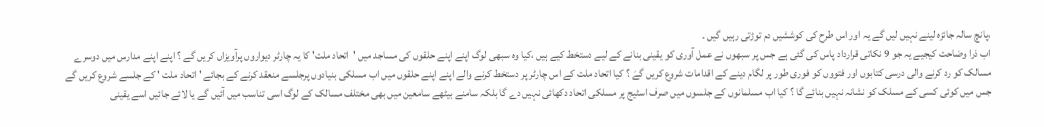،پانچ سالہ جائزہ لینے نہیں لیں گے یہ اور اس طرح کی کوششیں دم توڑتی رہیں گیں ۔
اب ذرا وضاحت کیجیے یہ جو 9 نکاتی قرارداد پاس کی گئی ہے جس پر سبھوں نے عمل آوری کو یقینی بنانے کے لیے دستخط کیے ہیں ،کیا وہ سبھی لوگ اپنے اپنے حلقوں کی مساجد میں 'اتحاد ملت' کا یہ چارٹر دیواروں پرآویزاں کریں گے ؟ اپنے اپنے مدارس میں دوسرے مسالک کو رد کرنے والی درسی کتابوں اور فتووں کو فوری طور پر لگام دینے کے اقدامات شروع کریں گےَ ؟ کیا اتحاد ملت کے اس چارٹر پر دستخط کرنے والے اپنے اپنے حلقوں میں اب مسلکی بنیادوں پرجلسے منعقد کرنے کے بجائے ' اتحاد ملت ' کے جلسے شروع کریں گے جس میں کوئی کسی کے مسلک کو نشانہ نہیں بنائے گا ؟ کیا اب مسلمانوں کے جلسوں میں صرف اسٹیج پر مسلکی اتحاد دکھائی نہیں دے گا بلکہ سامنے بیٹھے سامعین میں بھی مختلف مسالک کے لوگ اسی تناسب میں آئیں گے یا لائے جائیں اسے یقینی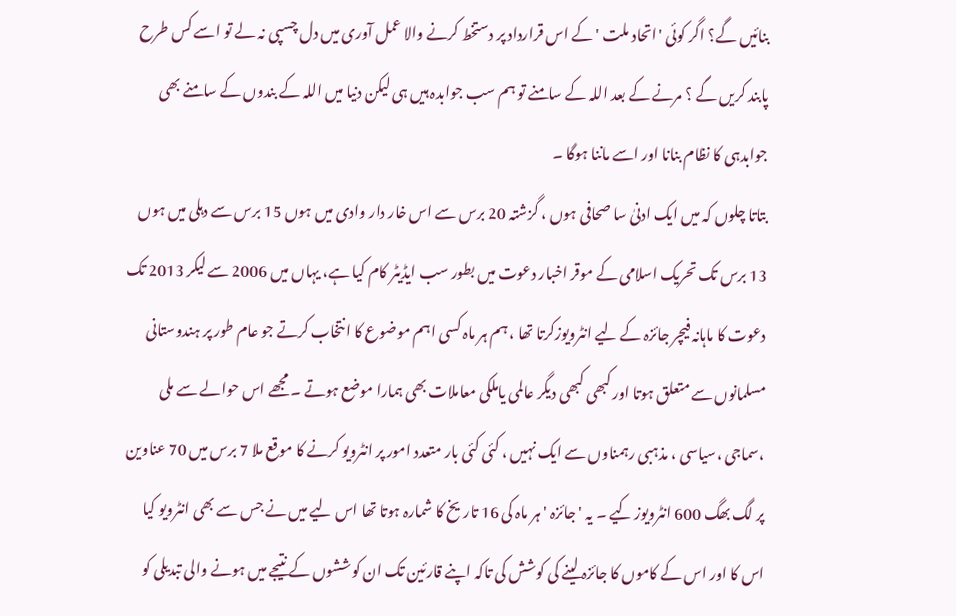بنائیں گے؟ اگر کوئی 'اتحاد ملت ' کے اس قرارداد پر دستخط کرنے والا عمل آوری میں دل چسپی نہ لے تو اسے کس طرح پابند کریں گے ؟ مرنے کے بعد اللہ کے سامنے تو ہم سب جوابدہ ہیں ہی لیکن دنیا میں اللہ کے بندوں کے سامنے بھی جوابدہی کا نظام بنانا اور اسے ماننا ہوگا ۔
بتاتا چلوں کہ میں ایک ادنیٰ سا صحافی ہوں ، گزشتہ 20 برس سے اس خار دار وادی میں ہوں 15 برس سے دہلی میں ہوں 13 برس تک تحریک اسلامی کے موقر اخبار دعوت میں بطور سب ایڈیٹر کام کیا ہے، یہاں میں 2006 سے لیکر 2013 تک دعوت کا ماہانہ فیچر جائزہ کے لیے انٹرویوزکرتا تھا ، ہم ہر ماہ کسی اہم موضوع کا انتخاب کرتے جو عام طور پر ہندوستانی مسلمانوں سے متعلق ہوتا اور کبھی کبھی دیگر عالمی یاملکی معاملات بھی ہمارا موضع ہوتے ۔ مجھے اس حوالے سے ملی ،سماجی ،سیاسی ، مذہبی رہمناوں سے ایک نہیں ، کئی کئی بار متعدد امور پر انٹرویو کرنے کا موقع ملا 7 برس میں 70 عناوین پر لگ بھگ 600 انٹرویوز کیے ۔ یہ 'جائزہ ' ہر ماہ کی 16 تاریخ کا شمارہ ہوتا تھا اس لیے میں نے جس سے بھی انٹرویو کیا اس کا اور اس کے کاموں کا جائزہ لینے کی کوشش کی تاکہ اپنے قارئین تک ان کوششوں کے نتیجے میں ہونے والی تبدیلی کو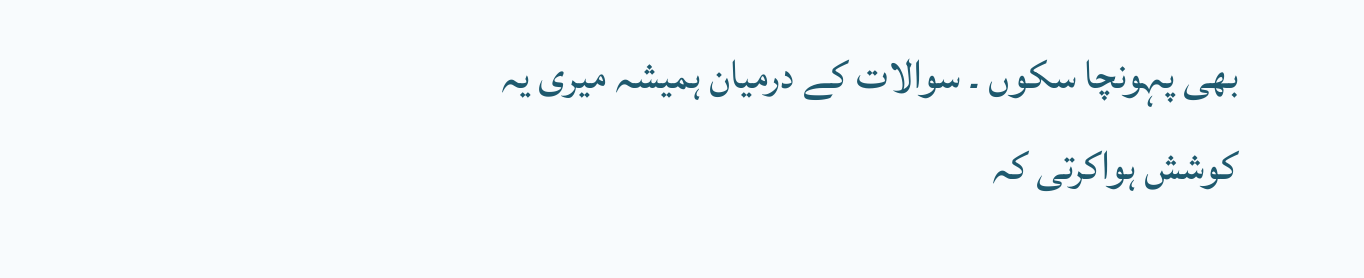بھی پہونچا سکوں ۔ سوالات کے درمیان ہمیشہ میری یہ کوشش ہواکرتی کہ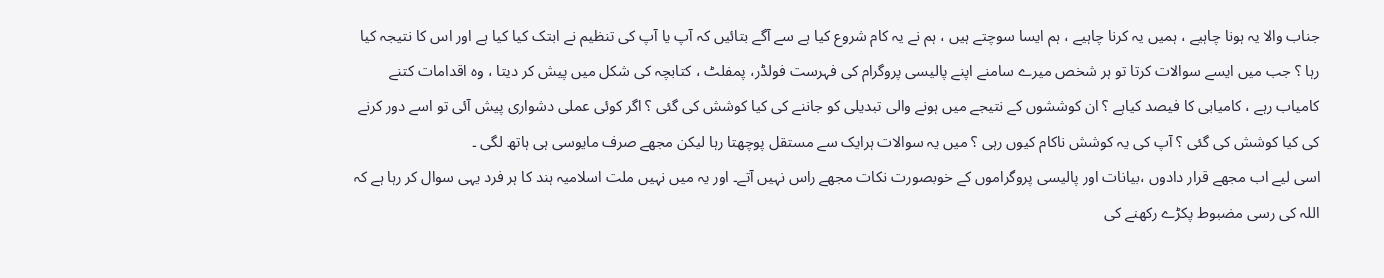جناب والا یہ ہونا چاہیے ، ہمیں یہ کرنا چاہیے ، ہم ایسا سوچتے ہیں ، ہم نے یہ کام شروع کیا ہے سے آگے بتائیں کہ آپ یا آپ کی تنظیم نے ابتک کیا کیا ہے اور اس کا نتیجہ کیا رہا ؟ جب میں ایسے سوالات کرتا تو ہر شخص میرے سامنے اپنے پالیسی پروگرام کی فہرست فولڈر، پمفلٹ ، کتابچہ کی شکل میں پیش کر دیتا ، وہ اقدامات کتنے کامیاب رہے ، کامیابی کا فیصد کیاہے ؟ ان کوششوں کے نتیجے میں ہونے والی تبدیلی کو جاننے کی کیا کوشش کی گئی ؟ اگر کوئی عملی دشواری پیش آئی تو اسے دور کرنے کی کیا کوشش کی گئی ؟ آپ کی یہ کوشش ناکام کیوں رہی ؟ میں یہ سوالات ہرایک سے مستقل پوچھتا رہا لیکن مجھے صرف مایوسی ہی ہاتھ لگی ۔
اسی لیے اب مجھے قرار دادوں ،بیانات اور پالیسی پروگراموں کے خوبصورت نکات مجھے راس نہیں آتے۔ اور یہ میں نہیں ملت اسلامیہ ہند کا ہر فرد یہی سوال کر رہا ہے کہ اللہ کی رسی مضبوط پکڑے رکھنے کی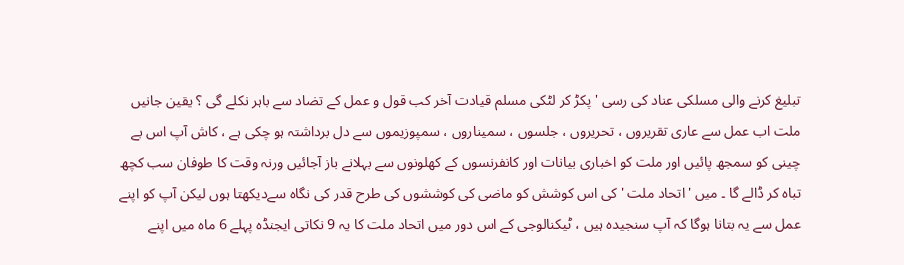تبلیغ کرنے والی مسلکی عناد کی رسی ' پکڑ کر لٹکی مسلم قیادت آخر کب قول و عمل کے تضاد سے باہر نکلے گی ؟ یقین جانیں ملت اب عمل سے عاری تقریروں ، تحریروں ، جلسوں ، سمیناروں ، سمپوزیموں سے دل برداشتہ ہو چکی ہے ، کاش آپ اس بے چینی کو سمجھ پائیں اور ملت کو اخباری بیانات اور کانفرنسوں کے کھلونوں سے بہلانے باز آجائیں ورنہ وقت کا طوفان سب کچھ تباہ کر ڈالے گا ۔ میں 'اتحاد ملت ' کی اس کوشش کو ماضی کی کوششوں کی طرح قدر کی نگاہ سےدیکھتا ہوں لیکن آپ کو اپنے عمل سے یہ بتانا ہوگا کہ آپ سنجیدہ ہیں ، ٹیکنالوجی کے اس دور میں اتحاد ملت کا یہ 9 نکاتی ایجنڈہ پہلے 6 ماہ میں اپنے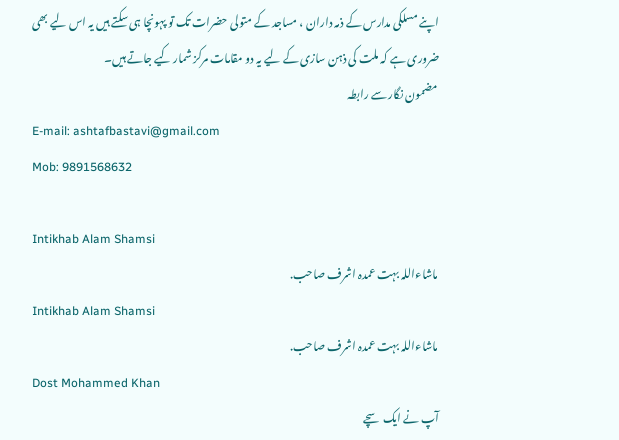اپنے مسلکی مدارس کے ذمہ داران ، مساجد کے متولی حضرات تک تو پہونچا ہی سکتے ہیں یہ اس لیے بھی ضروری ہے کہ ملت کی ذہن سازی کے لیے یہ دو مقامات مرکز شمار کیے جاتے ہیں۔
مضمون نگار سے رابطہ
E-mail: ashtafbastavi@gmail.com
Mob: 9891568632

Intikhab Alam Shamsi
ماشاءاللہ بہت عمدہ اشرف صاحب.
Intikhab Alam Shamsi
ماشاءاللہ بہت عمدہ اشرف صاحب.
Dost Mohammed Khan
آپ نے ایک سچے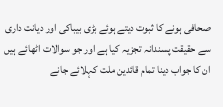صحافی ہونے کا ثبوت دیتے ہوئے بڑی بیباکی اور دیانت داری سے حقیقت پسندانہ تجزیہ کیا ہے اور جو سوالات اٹھائے ہیں ان کا جواب دینا تمام قائدین ملت کہلائے جانے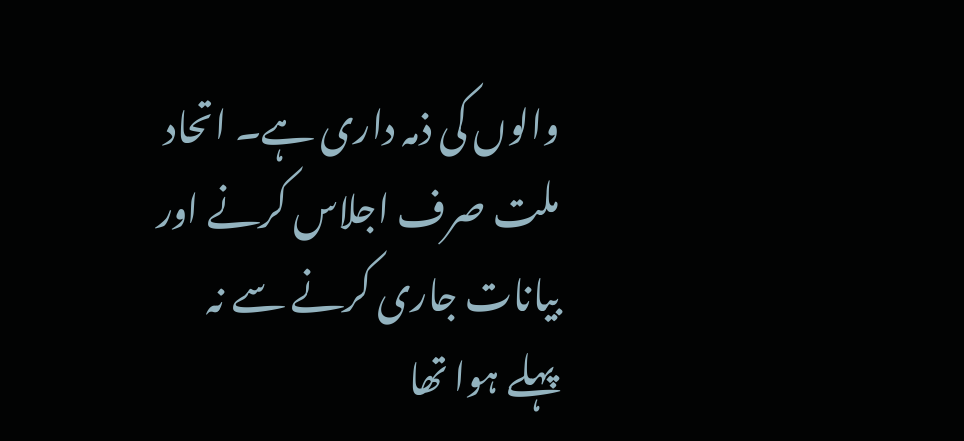والوں کی ذمہ داری ہے۔ اتحاد ملت صرف اجلاس کرنے اور بیانات جاری کرنے سے نہ پہلے ہوا تھا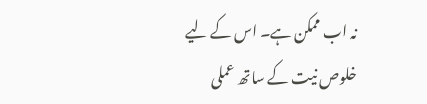نہ اب ممکن ہے۔ اس کے لیے خلوص نیت کے ساتھ عملی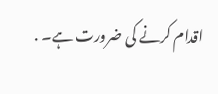اقدام کرنے کی ضرورت ہے۔ .